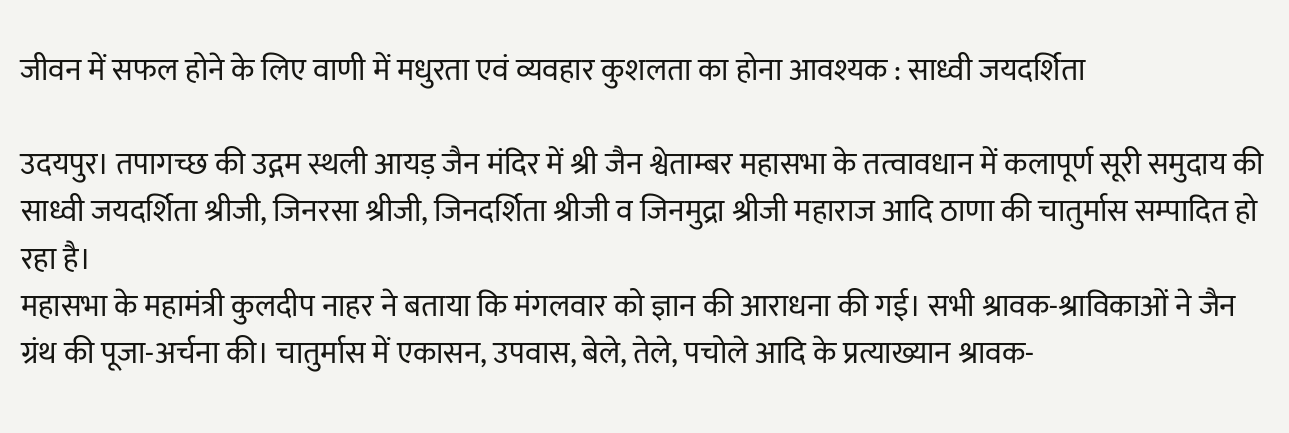जीवन में सफल होने के लिए वाणी में मधुरता एवं व्यवहार कुशलता का होना आवश्यक : साध्वी जयदर्शिता

उदयपुर। तपागच्छ की उद्गम स्थली आयड़ जैन मंदिर में श्री जैन श्वेताम्बर महासभा के तत्वावधान में कलापूर्ण सूरी समुदाय की साध्वी जयदर्शिता श्रीजी, जिनरसा श्रीजी, जिनदर्शिता श्रीजी व जिनमुद्रा श्रीजी महाराज आदि ठाणा की चातुर्मास सम्पादित हो रहा है।
महासभा के महामंत्री कुलदीप नाहर ने बताया कि मंगलवार को ज्ञान की आराधना की गई। सभी श्रावक-श्राविकाओं ने जैन ग्रंथ की पूजा-अर्चना की। चातुर्मास में एकासन, उपवास, बेले, तेले, पचोले आदि के प्रत्याख्यान श्रावक-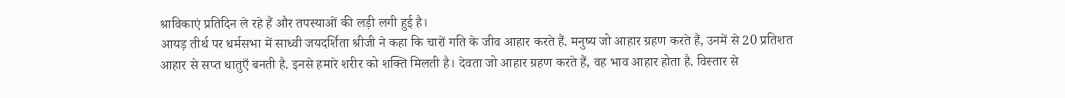श्राविकाएं प्रतिदिन ले रहे हैं और तपस्याओं की लड़ी लगी हुई है।
आयड़ तीर्थ पर धर्मसभा में साध्वी जयदर्शिता श्रीजी ने कहा कि चारों गति के जीव आहार करते हैं. मनुष्य जो आहार ग्रहण करते हैं, उनमें से 20 प्रतिशत आहार से सप्त धातुएँ बनती है. इनसे हमारे शरीर को शक्ति मिलती है। देवता जो आहार ग्रहण करते हैं, वह भाव आहार होता है. विस्तार से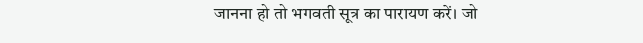जानना हो तो भगवती सूत्र का पारायण करें। जो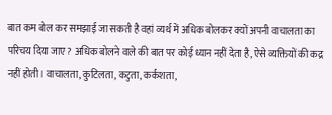बात कम बोल कर समझाई जा सकती है वहां व्यर्थ में अधिक बोलकर क्यों अपनी वाचालता का परिचय दिया जाए? अधिक बोलने वाले की बात पर कोई ध्यान नहीं देता है, ऐसे व्यक्तियों की कद्र नहीं होती। वाचालता, कुटिलता, कटुता, कर्कशता,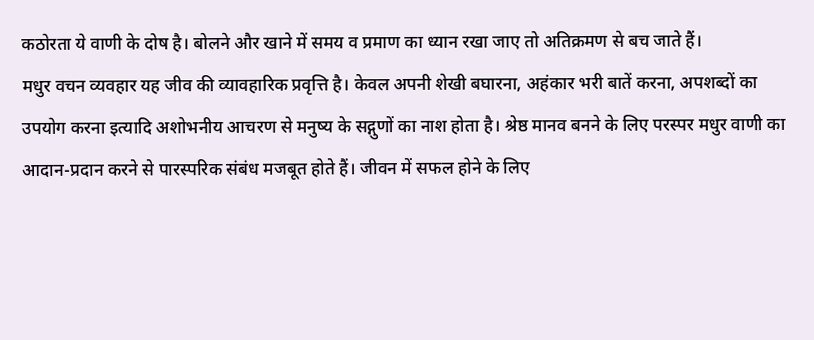कठोरता ये वाणी के दोष है। बोलने और खाने में समय व प्रमाण का ध्यान रखा जाए तो अतिक्रमण से बच जाते हैं।
मधुर वचन व्यवहार यह जीव की व्यावहारिक प्रवृत्ति है। केवल अपनी शेखी बघारना, अहंकार भरी बातें करना, अपशब्दों का उपयोग करना इत्यादि अशोभनीय आचरण से मनुष्य के सद्गुणों का नाश होता है। श्रेष्ठ मानव बनने के लिए परस्पर मधुर वाणी का आदान-प्रदान करने से पारस्परिक संबंध मजबूत होते हैं। जीवन में सफल होने के लिए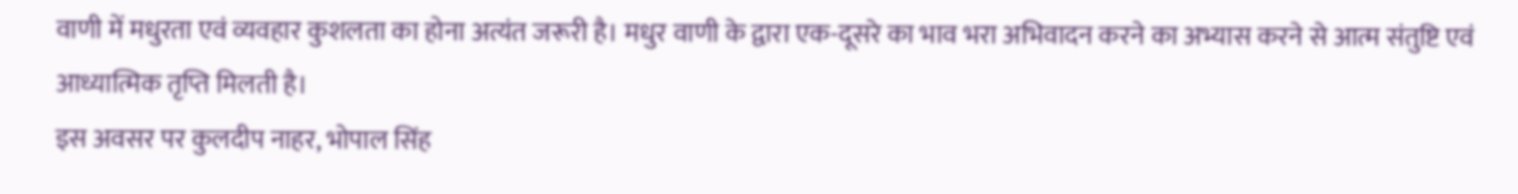वाणी में मधुरता एवं व्यवहार कुशलता का होना अत्यंत जरूरी है। मधुर वाणी के द्वारा एक-दूसरे का भाव भरा अभिवादन करने का अभ्यास करने से आत्म संतुष्टि एवं आध्यात्मिक तृप्ति मिलती है।
इस अवसर पर कुलदीप नाहर, भोपाल सिंह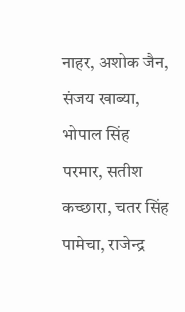नाहर, अशोक जैन, संजय खाब्या, भोपाल सिंह परमार, सतीश कच्छारा, चतर सिंह पामेचा, राजेन्द्र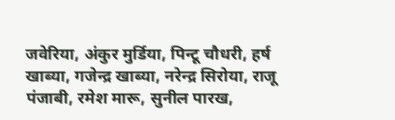जवेरिया, अंकुर मुर्डिया, पिन्टू चौधरी, हर्ष खाब्या, गजेन्द्र खाब्या, नरेन्द्र सिरोया, राजू पंजाबी, रमेश मारू, सुनील पारख,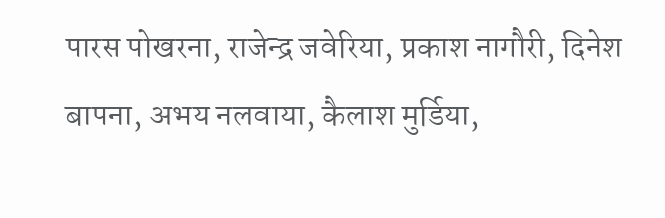पारस पोखरना, राजेन्द्र जवेरिया, प्रकाश नागौरी, दिनेश बापना, अभय नलवाया, कैलाश मुर्डिया,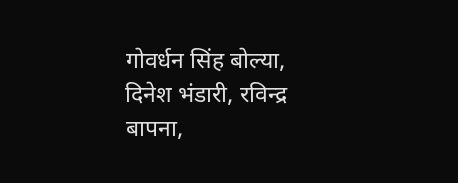गोवर्धन सिंह बोल्या, दिनेश भंडारी, रविन्द्र बापना,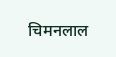चिमनलाल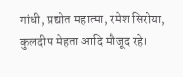गांधी, प्रद्योत महात्मा, रमेश सिरोया, कुलदीप मेहता आदि मौजूद रहे।